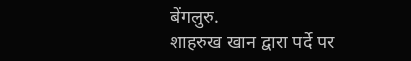बेंगलुरु.
शाहरुख खान द्वारा पर्दे पर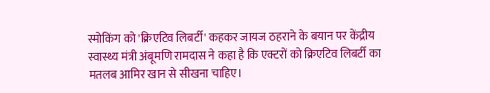स्मोकिंग को 'क्रिएटिव लिबर्टी' कहकर जायज ठहराने के बयान पर केंद्रीय स्वास्थ्य मंत्री अंबूमणि रामदास ने कहा है कि एक्टरों को क्रिएटिव लिबर्टी का मतलब आमिर खान से सीखना चाहिए।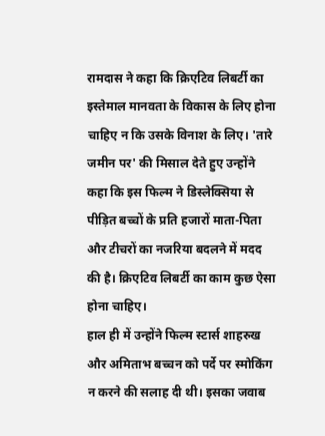रामदास ने कहा कि क्रिएटिव लिबर्टी का इस्तेमाल मानवता के विकास के लिए होना चाहिए न कि उसके विनाश के लिए। 'तारे जमीन पर' की मिसाल देते हुए उन्होंने कहा कि इस फिल्म ने डिस्लेक्सिया से पीड़ित बच्चों के प्रति हजारों माता-पिता और टीचरों का नजरिया बदलने में मदद की है। क्रिएटिव लिबर्टी का काम कुछ ऐसा होना चाहिए।
हाल ही में उन्होंने फिल्म स्टार्स शाहरुख और अमिताभ बच्चन को पर्दे पर स्मोकिंग न करने की सलाह दी थी। इसका जवाब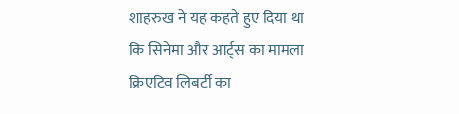शाहरुख ने यह कहते हुए दिया था कि सिनेमा और आर्ट्स का मामला क्रिएटिव लिबर्टी का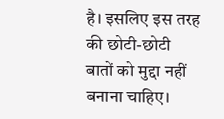है। इसलिए इस तरह की छोटी-छोटी बातों को मुद्दा नहीं बनाना चाहिए।